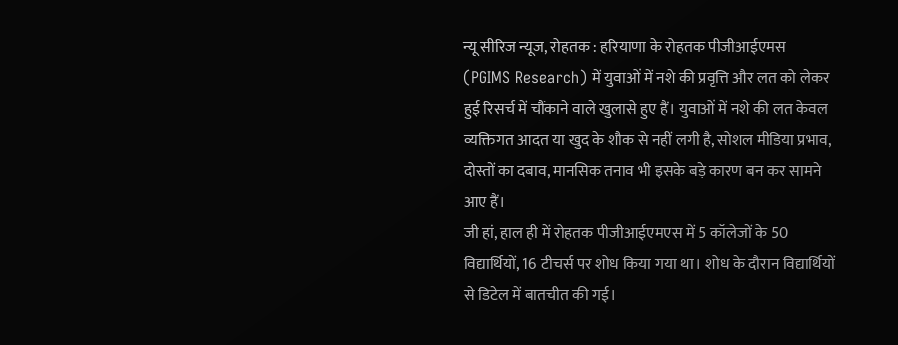न्यू सीरिज न्यूज, रोहतक : हरियाणा के रोहतक पीजीआईएमस (PGIMS Research) में युवाओं में नशे की प्रवृत्ति और लत को लेकर हुई रिसर्च में चौंकाने वाले खुलासे हुए हैं। युवाओं में नशे की लत केवल व्यक्तिगत आदत या खुद के शौक से नहीं लगी है, सोशल मीडिया प्रभाव, दोस्तों का दबाव, मानसिक तनाव भी इसके बड़े कारण बन कर सामने आए हैं।
जी हां, हाल ही में रोहतक पीजीआईएमएस में 5 कॉलेजों के 50 विद्यार्थियों, 16 टीचर्स पर शोध किया गया था। शोध के दौरान विद्यार्थियों से डिटेल में बातचीत की गई।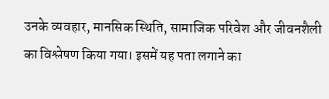उनके व्यवहार, मानसिक स्थिति, सामाजिक परिवेश और जीवनशैली का विश्लेषण किया गया। इसमें यह पता लगाने का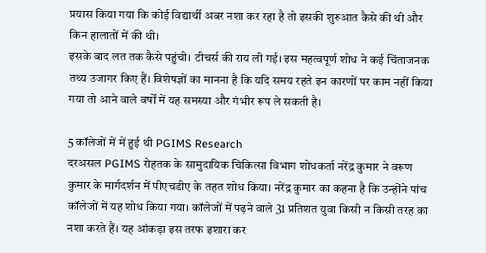प्रयास किया गया कि कोई विद्यार्थी अबर नशा कर रहा है तो इसकी शुरुआत कैसे की थी और किन हालातों में की थी।
इसके बाद लत तक कैसे पहुंची। टीचर्स की राय ली गई। इस महत्वपूर्ण शोध ने कई चिंताजनक तथ्य उजागर किए हैं। विशेषज्ञों का मानना है कि यदि समय रहते इन कारणों पर काम नहीं किया गया तो आने वाले वर्षों में यह समस्या और गंभीर रूप ले सकती है।

5 कॉलेजों में में हुई थी PGIMS Research
दरअसल PGIMS रोहतक के सामुदायिक चिकित्सा विभाग शोधकर्ता नरेंद्र कुमार ने वरूण कुमार के मार्गदर्शन में पीएचडीए के तहत शोध किया। नरेंद्र कुमार का कहना है कि उन्होंने पांच कॉलेजों में यह शोध किया गया। कॉलेजों में पढ़ने वाले 31 प्रतिशत युवा किसी न किसी तरह का नशा करते हैं। यह आंकड़ा इस तरफ इशारा कर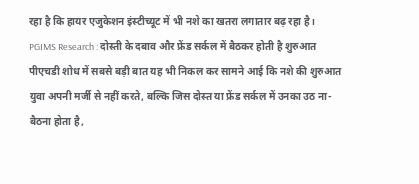रहा है कि हायर एजुकेशन इंस्टीच्यूट में भी नशे का खतरा लगातार बढ़ रहा है।
PGIMS Research : दोस्ती के दबाव और फ्रेंड सर्कल में बैठकर होती है शुरुआत
पीएचडी शोध में सबसे बड़ी बात यह भी निकल कर सामने आई कि नशे की शुरुआत युवा अपनी मर्जी से नहीं करते, बल्कि जिस दोस्त या फ्रेंड सर्कल में उनका उठ ना-बैठना होता है,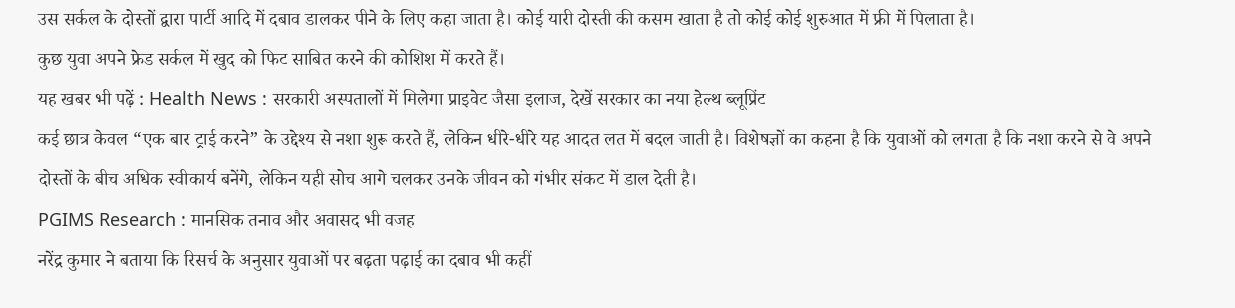उस सर्कल के दोस्तों द्वारा पार्टी आदि में दबाव डालकर पीने के लिए कहा जाता है। कोई यारी दोस्ती की कसम खाता है तो कोई कोई शुरुआत में फ्री में पिलाता है।
कुछ युवा अपने फ्रेड सर्कल में खुद को फिट साबित करने की कोशिश में करते हैं।
यह खबर भी पढ़ें : Health News : सरकारी अस्पतालों में मिलेगा प्राइवेट जैसा इलाज, देखें सरकार का नया हेल्थ ब्लूप्रिंट
कई छात्र केवल “एक बार ट्राई करने” के उद्देश्य से नशा शुरू करते हैं, लेकिन धीरे-धीरे यह आदत लत में बदल जाती है। विशेषज्ञों का कहना है कि युवाओं को लगता है कि नशा करने से वे अपने दोस्तों के बीच अधिक स्वीकार्य बनेंगे, लेकिन यही सोच आगे चलकर उनके जीवन को गंभीर संकट में डाल देती है।
PGIMS Research : मानसिक तनाव और अवासद भी वजह
नरेंद्र कुमार ने बताया कि रिसर्च के अनुसार युवाओं पर बढ़ता पढ़ाई का दबाव भी कहीं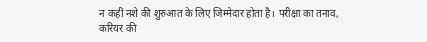न कहीं नशे की शुरुआत के लिए जिम्मेदार होता है। परीक्षा का तनाव, करियर की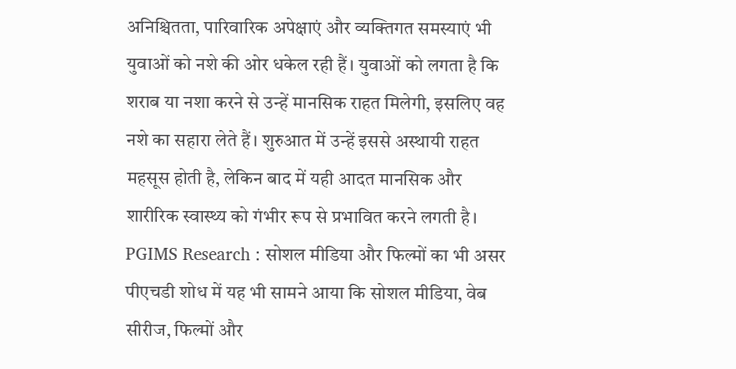अनिश्चितता, पारिवारिक अपेक्षाएं और व्यक्तिगत समस्याएं भी युवाओं को नशे की ओर धकेल रही हैं। युवाओं को लगता है कि शराब या नशा करने से उन्हें मानसिक राहत मिलेगी, इसलिए वह नशे का सहारा लेते हैं। शुरुआत में उन्हें इससे अस्थायी राहत महसूस होती है, लेकिन बाद में यही आदत मानसिक और शारीरिक स्वास्थ्य को गंभीर रूप से प्रभावित करने लगती है।
PGIMS Research : सोशल मीडिया और फिल्मों का भी असर
पीएचडी शोध में यह भी सामने आया कि सोशल मीडिया, वेब सीरीज, फिल्मों और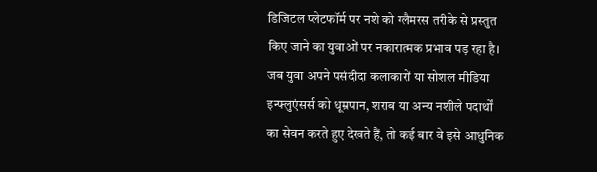डिजिटल प्लेटफॉर्म पर नशे को ग्लैमरस तरीके से प्रस्तुत किए जाने का युवाओं पर नकारात्मक प्रभाव पड़ रहा है। जब युवा अपने पसंदीदा कलाकारों या सोशल मीडिया इन्फ्लुएंसर्स को धूम्रपान, शराब या अन्य नशीले पदार्थों का सेवन करते हुए देखते हैं, तो कई बार वे इसे आधुनिक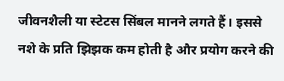जीवनशैली या स्टेटस सिंबल मानने लगते हैं। इससे नशे के प्रति झिझक कम होती है और प्रयोग करने की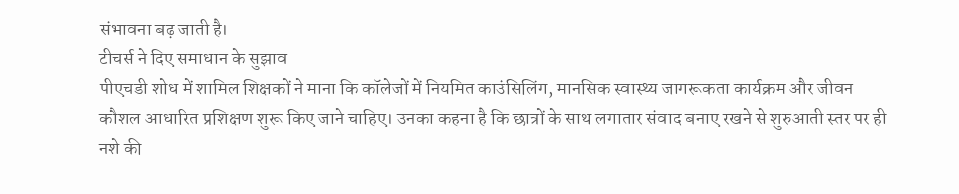संभावना बढ़ जाती है।
टीचर्स ने दिए समाधान के सुझाव
पीएचडी शोध में शामिल शिक्षकों ने माना कि कॉलेजों में नियमित काउंसिलिंग, मानसिक स्वास्थ्य जागरूकता कार्यक्रम और जीवन कौशल आधारित प्रशिक्षण शुरू किए जाने चाहिए। उनका कहना है कि छात्रों के साथ लगातार संवाद बनाए रखने से शुरुआती स्तर पर ही नशे की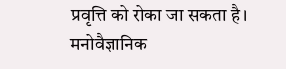प्रवृत्ति को रोका जा सकता है। मनोवैज्ञानिक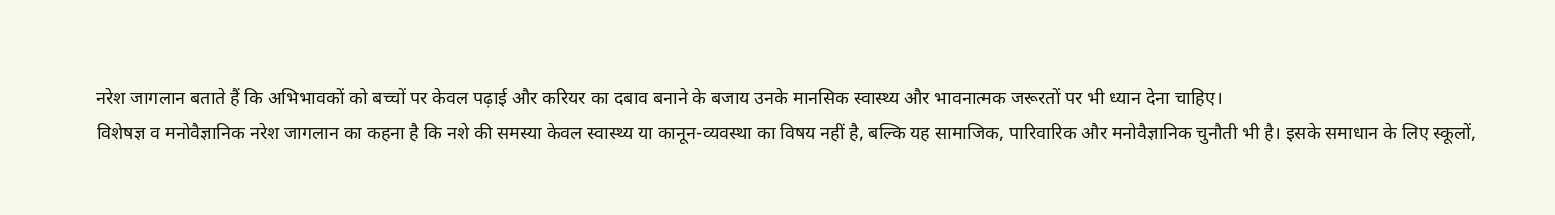नरेश जागलान बताते हैं कि अभिभावकों को बच्चों पर केवल पढ़ाई और करियर का दबाव बनाने के बजाय उनके मानसिक स्वास्थ्य और भावनात्मक जरूरतों पर भी ध्यान देना चाहिए।
विशेषज्ञ व मनोवैज्ञानिक नरेश जागलान का कहना है कि नशे की समस्या केवल स्वास्थ्य या कानून-व्यवस्था का विषय नहीं है, बल्कि यह सामाजिक, पारिवारिक और मनोवैज्ञानिक चुनौती भी है। इसके समाधान के लिए स्कूलों,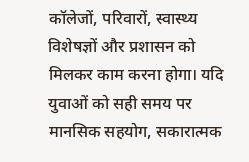कॉलेजों, परिवारों, स्वास्थ्य विशेषज्ञों और प्रशासन को मिलकर काम करना होगा। यदि युवाओं को सही समय पर मानसिक सहयोग, सकारात्मक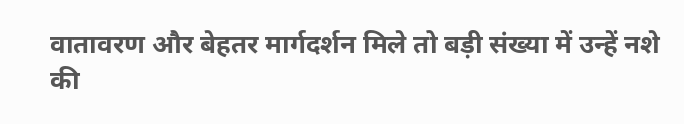वातावरण और बेहतर मार्गदर्शन मिले तो बड़ी संख्या में उन्हें नशे की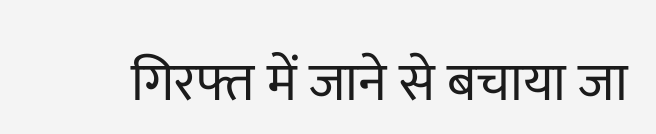गिरफ्त में जाने से बचाया जा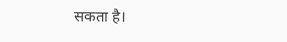सकता है।